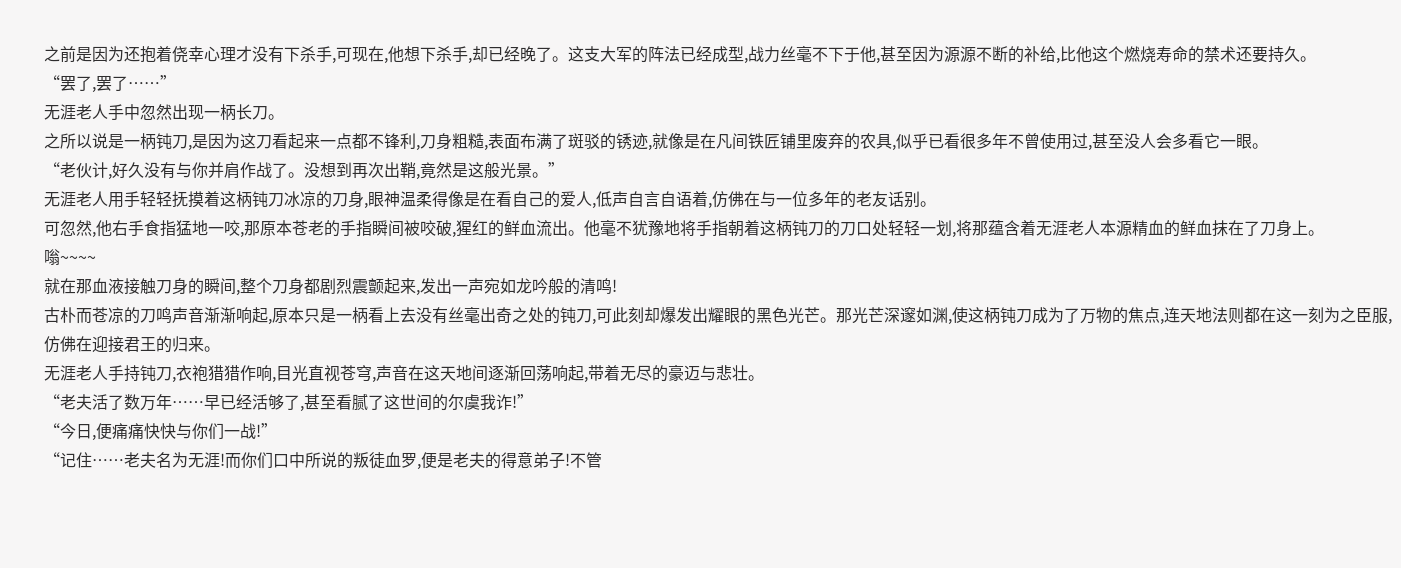之前是因为还抱着侥幸心理才没有下杀手,可现在,他想下杀手,却已经晚了。这支大军的阵法已经成型,战力丝毫不下于他,甚至因为源源不断的补给,比他这个燃烧寿命的禁术还要持久。
“罢了,罢了……”
无涯老人手中忽然出现一柄长刀。
之所以说是一柄钝刀,是因为这刀看起来一点都不锋利,刀身粗糙,表面布满了斑驳的锈迹,就像是在凡间铁匠铺里废弃的农具,似乎已看很多年不曾使用过,甚至没人会多看它一眼。
“老伙计,好久没有与你并肩作战了。没想到再次出鞘,竟然是这般光景。”
无涯老人用手轻轻抚摸着这柄钝刀冰凉的刀身,眼神温柔得像是在看自己的爱人,低声自言自语着,仿佛在与一位多年的老友话别。
可忽然,他右手食指猛地一咬,那原本苍老的手指瞬间被咬破,猩红的鲜血流出。他毫不犹豫地将手指朝着这柄钝刀的刀口处轻轻一划,将那蕴含着无涯老人本源精血的鲜血抹在了刀身上。
嗡~~~~
就在那血液接触刀身的瞬间,整个刀身都剧烈震颤起来,发出一声宛如龙吟般的清鸣!
古朴而苍凉的刀鸣声音渐渐响起,原本只是一柄看上去没有丝毫出奇之处的钝刀,可此刻却爆发出耀眼的黑色光芒。那光芒深邃如渊,使这柄钝刀成为了万物的焦点,连天地法则都在这一刻为之臣服,仿佛在迎接君王的归来。
无涯老人手持钝刀,衣袍猎猎作响,目光直视苍穹,声音在这天地间逐渐回荡响起,带着无尽的豪迈与悲壮。
“老夫活了数万年……早已经活够了,甚至看腻了这世间的尔虞我诈!”
“今日,便痛痛快快与你们一战!”
“记住……老夫名为无涯!而你们口中所说的叛徒血罗,便是老夫的得意弟子!不管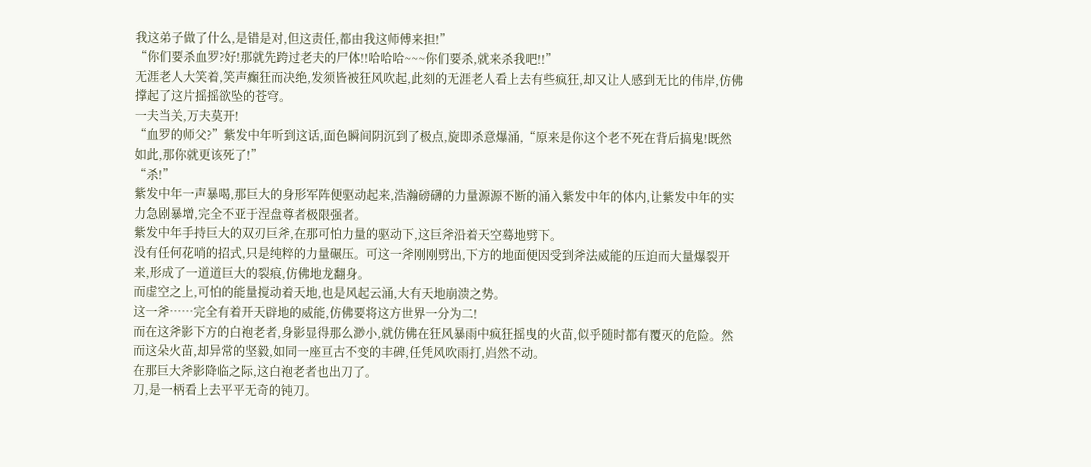我这弟子做了什么,是错是对,但这责任,都由我这师傅来担!”
“你们要杀血罗?好!那就先跨过老夫的尸体!!哈哈哈~~~你们要杀,就来杀我吧!!”
无涯老人大笑着,笑声癫狂而决绝,发须皆被狂风吹起,此刻的无涯老人看上去有些疯狂,却又让人感到无比的伟岸,仿佛撑起了这片摇摇欲坠的苍穹。
一夫当关,万夫莫开!
“血罗的师父?”紫发中年听到这话,面色瞬间阴沉到了极点,旋即杀意爆涌,“原来是你这个老不死在背后搞鬼!既然如此,那你就更该死了!”
“杀!”
紫发中年一声暴喝,那巨大的身形军阵便驱动起来,浩瀚磅礴的力量源源不断的涌入紫发中年的体内,让紫发中年的实力急剧暴增,完全不亚于涅盘尊者极限强者。
紫发中年手持巨大的双刃巨斧,在那可怕力量的驱动下,这巨斧沿着天空蓦地劈下。
没有任何花哨的招式,只是纯粹的力量碾压。可这一斧刚刚劈出,下方的地面便因受到斧法威能的压迫而大量爆裂开来,形成了一道道巨大的裂痕,仿佛地龙翻身。
而虚空之上,可怕的能量搅动着天地,也是风起云涌,大有天地崩溃之势。
这一斧……完全有着开天辟地的威能,仿佛要将这方世界一分为二!
而在这斧影下方的白袍老者,身影显得那么渺小,就仿佛在狂风暴雨中疯狂摇曳的火苗,似乎随时都有覆灭的危险。然而这朵火苗,却异常的坚毅,如同一座亘古不变的丰碑,任凭风吹雨打,岿然不动。
在那巨大斧影降临之际,这白袍老者也出刀了。
刀,是一柄看上去平平无奇的钝刀。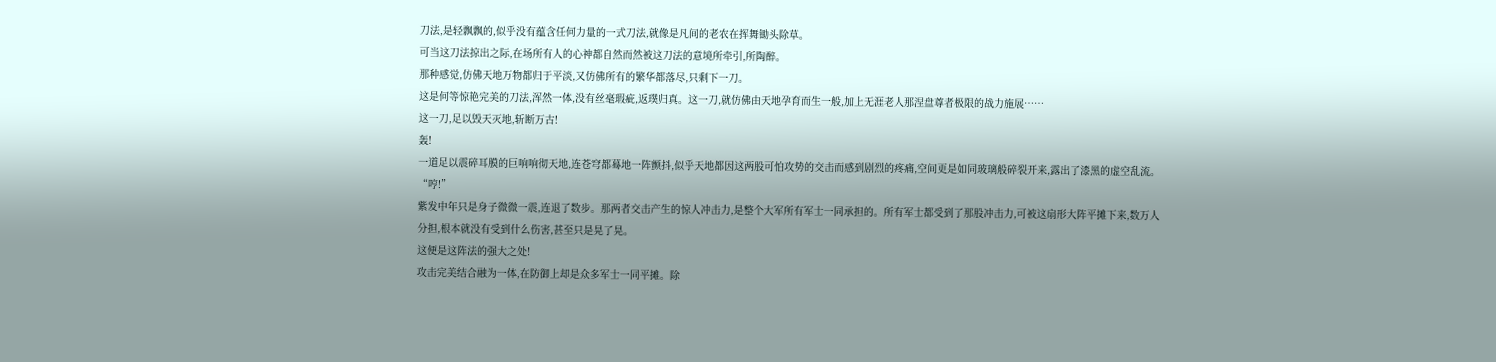刀法,是轻飘飘的,似乎没有蕴含任何力量的一式刀法,就像是凡间的老农在挥舞锄头除草。
可当这刀法掠出之际,在场所有人的心神都自然而然被这刀法的意境所牵引,所陶醉。
那种感觉,仿佛天地万物都归于平淡,又仿佛所有的繁华都落尽,只剩下一刀。
这是何等惊艳完美的刀法,浑然一体,没有丝毫瑕疵,返璞归真。这一刀,就仿佛由天地孕育而生一般,加上无涯老人那涅盘尊者极限的战力施展……
这一刀,足以毁天灭地,斩断万古!
轰!
一道足以震碎耳膜的巨响响彻天地,连苍穹都蓦地一阵颤抖,似乎天地都因这两股可怕攻势的交击而感到剧烈的疼痛,空间更是如同玻璃般碎裂开来,露出了漆黑的虚空乱流。
“哼!”
紫发中年只是身子微微一震,连退了数步。那两者交击产生的惊人冲击力,是整个大军所有军士一同承担的。所有军士都受到了那股冲击力,可被这扇形大阵平摊下来,数万人分担,根本就没有受到什么伤害,甚至只是晃了晃。
这便是这阵法的强大之处!
攻击完美结合融为一体,在防御上却是众多军士一同平摊。除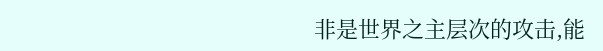非是世界之主层次的攻击,能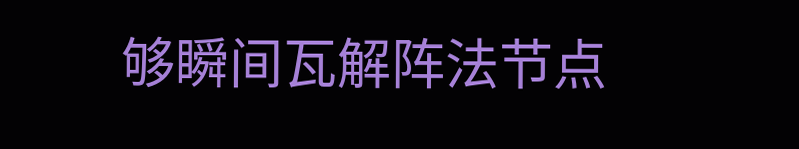够瞬间瓦解阵法节点